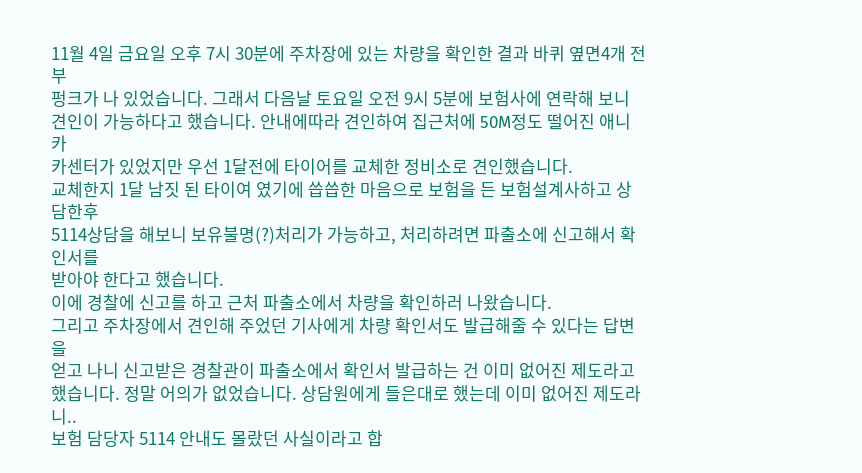11월 4일 금요일 오후 7시 30분에 주차장에 있는 차량을 확인한 결과 바퀴 옆면4개 전부
펑크가 나 있었습니다. 그래서 다음날 토요일 오전 9시 5분에 보험사에 연락해 보니
견인이 가능하다고 했습니다. 안내에따라 견인하여 집근처에 50M정도 떨어진 애니카
카센터가 있었지만 우선 1달전에 타이어를 교체한 정비소로 견인했습니다.
교체한지 1달 남짓 된 타이여 였기에 씁씁한 마음으로 보험을 든 보험설계사하고 상담한후
5114상담을 해보니 보유불명(?)처리가 가능하고, 처리하려면 파출소에 신고해서 확인서를
받아야 한다고 했습니다.
이에 경찰에 신고를 하고 근처 파출소에서 차량을 확인하러 나왔습니다.
그리고 주차장에서 견인해 주었던 기사에게 차량 확인서도 발급해줄 수 있다는 답변을
얻고 나니 신고받은 경찰관이 파출소에서 확인서 발급하는 건 이미 없어진 제도라고
했습니다. 정말 어의가 없었습니다. 상담원에게 들은대로 했는데 이미 없어진 제도라니..
보험 담당자 5114 안내도 몰랐던 사실이라고 합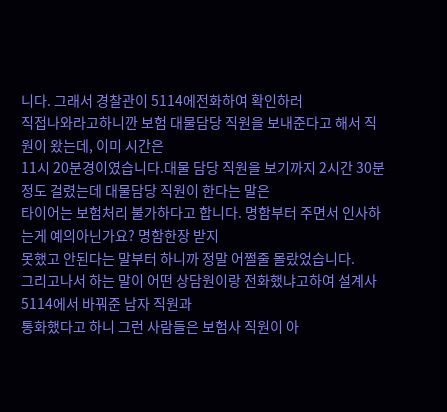니다. 그래서 경찰관이 5114에전화하여 확인하러
직접나와라고하니깐 보험 대물담당 직원을 보내준다고 해서 직원이 왔는데, 이미 시간은
11시 20분경이였습니다.대물 담당 직원을 보기까지 2시간 30분정도 걸렸는데 대물담당 직원이 한다는 말은
타이어는 보험처리 불가하다고 합니다. 명함부터 주면서 인사하는게 예의아닌가요? 명함한장 받지
못했고 안된다는 말부터 하니까 정말 어쩔줄 몰랐었습니다.
그리고나서 하는 말이 어떤 상담원이랑 전화했냐고하여 설계사 5114에서 바꿔준 남자 직원과
통화했다고 하니 그런 사람들은 보험사 직원이 아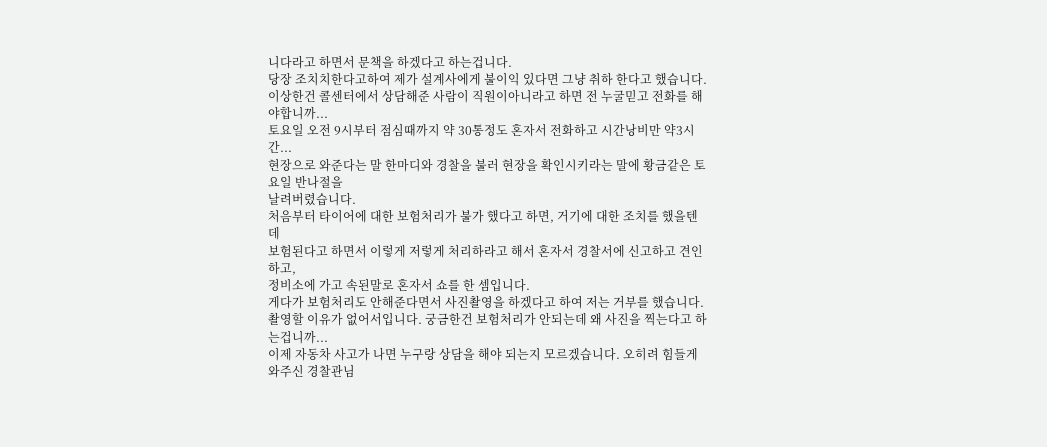니다라고 하면서 문책을 하겠다고 하는겁니다.
당장 조치치한다고하여 제가 설계사에게 불이익 있다면 그냥 취하 한다고 했습니다.
이상한건 콜센터에서 상담해준 사람이 직원이아니라고 하면 전 누굴믿고 전화를 해야합니까...
토요일 오전 9시부터 점심때까지 약 30통정도 혼자서 전화하고 시간낭비만 약3시간...
현장으로 와준다는 말 한마디와 경찰을 불러 현장을 확인시키라는 말에 황금같은 토요일 반나절을
날려버렸습니다.
처음부터 타이어에 대한 보험처리가 불가 했다고 하면, 거기에 대한 조치를 했을텐데
보험된다고 하면서 이렇게 저렇게 처리하라고 해서 혼자서 경찰서에 신고하고 견인하고,
정비소에 가고 속된말로 혼자서 쇼를 한 셈입니다.
게다가 보험처리도 안해준다면서 사진촬영을 하겠다고 하여 저는 거부를 했습니다.
촬영할 이유가 없어서입니다. 궁금한건 보험처리가 안되는데 왜 사진을 찍는다고 하는겁니까...
이제 자동차 사고가 나면 누구랑 상담을 해야 되는지 모르겠습니다. 오히려 힘들게 와주신 경찰관님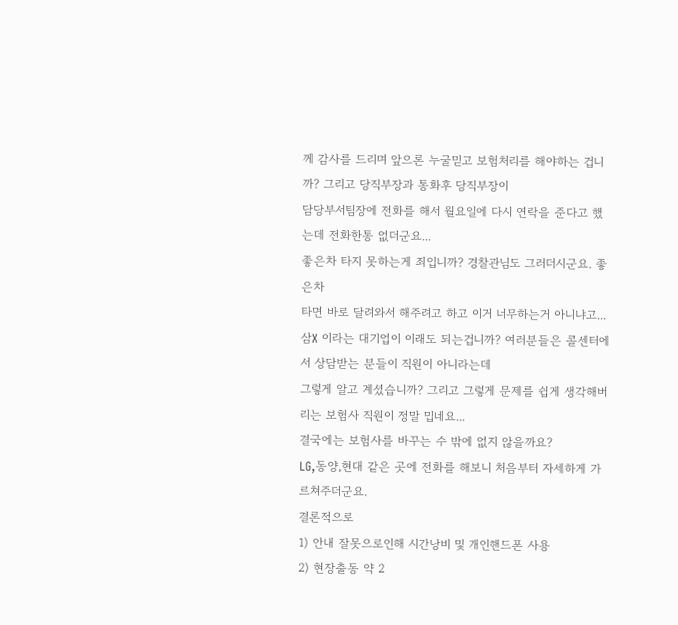께 감사를 드리며 앞으론 누굴믿고 보험처리를 해야하는 겁니까? 그리고 당직부장과 통화후 당직부장이
담당부서팀장에 전화를 해서 월요일에 다시 연락을 준다고 했는데 전화한통 없더군요...
좋은차 타지 못하는게 죄입니까? 경찰관님도 그러더시군요. 좋은차
타면 바로 달려와서 해주려고 하고 이거 너무하는거 아니냐고...
삼X 이라는 대기업이 이래도 되는겁니까? 여러분들은 콜센터에서 상담받는 분들이 직원이 아니라는데
그렇게 알고 계셨습니까? 그리고 그렇게 문제를 쉽게 생각해버리는 보험사 직원이 정말 밉네요...
결국에는 보험사를 바꾸는 수 밖에 없지 않을까요?
LG,동양,현대 같은 곳에 전화를 해보니 처음부터 자세하게 가르쳐주더군요.
결론적으로
1) 안내 잘못으로인해 시간낭비 및 개인핸드폰 사용
2) 현장출동 약 2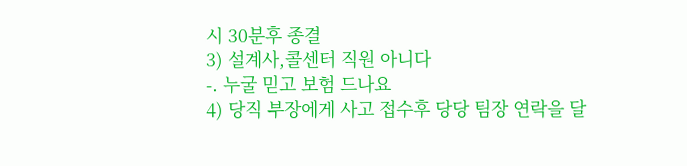시 30분후 종결
3) 설계사,콜센터 직원 아니다
-. 누굴 믿고 보험 드나요
4) 당직 부장에게 사고 접수후 당당 팀장 연락을 달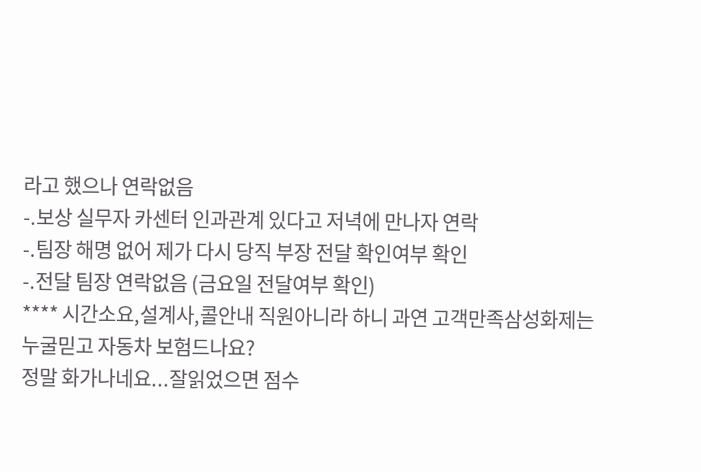라고 했으나 연락없음
-.보상 실무자 카센터 인과관계 있다고 저녁에 만나자 연락
-.팀장 해명 없어 제가 다시 당직 부장 전달 확인여부 확인
-.전달 팀장 연락없음 (금요일 전달여부 확인)
**** 시간소요,설계사,콜안내 직원아니라 하니 과연 고객만족삼성화제는 누굴믿고 자동차 보험드나요?
정말 화가나네요...잘읽었으면 점수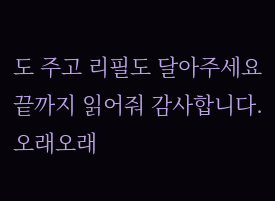도 주고 리필도 달아주세요 끝까지 읽어줘 감사합니다.오래오래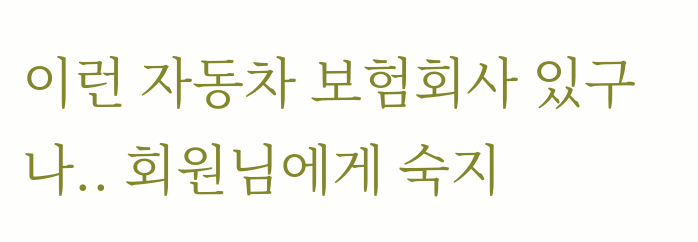이런 자동차 보험회사 있구나.. 회원님에게 숙지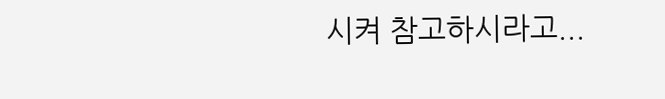시켜 참고하시라고...